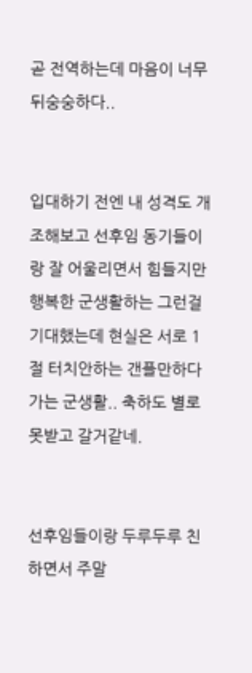곧 전역하는데 마음이 너무 뒤숭숭하다..


입대하기 전엔 내 성격도 개조해보고 선후임 동기들이랑 잘 어울리면서 힘들지만 행복한 군생활하는 그런걸 기대했는데 현실은 서로 1절 터치안하는 갠플만하다가는 군생활.. 축하도 별로 못받고 갈거같네.


선후임들이랑 두루두루 친하면서 주말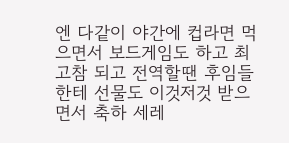엔 다같이 야간에 컵라면 먹으면서 보드게임도 하고 최고참 되고 전역할땐 후임들한테 선물도 이것저것 받으면서 축하 세레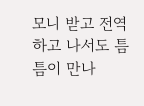모니 받고 전역하고 나서도 틈틈이 만나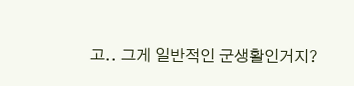고.. 그게 일반적인 군생활인거지?